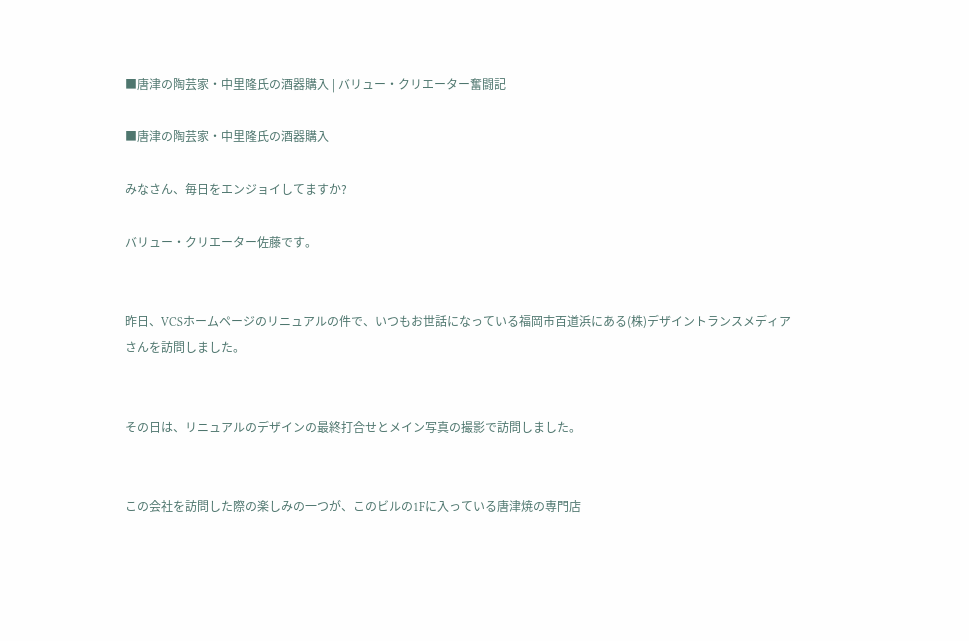■唐津の陶芸家・中里隆氏の酒器購入 | バリュー・クリエーター奮闘記

■唐津の陶芸家・中里隆氏の酒器購入

みなさん、毎日をエンジョイしてますか?

バリュー・クリエーター佐藤です。


昨日、VCSホームページのリニュアルの件で、いつもお世話になっている福岡市百道浜にある(株)デザイントランスメディアさんを訪問しました。


その日は、リニュアルのデザインの最終打合せとメイン写真の撮影で訪問しました。


この会社を訪問した際の楽しみの一つが、このビルの1Fに入っている唐津焼の専門店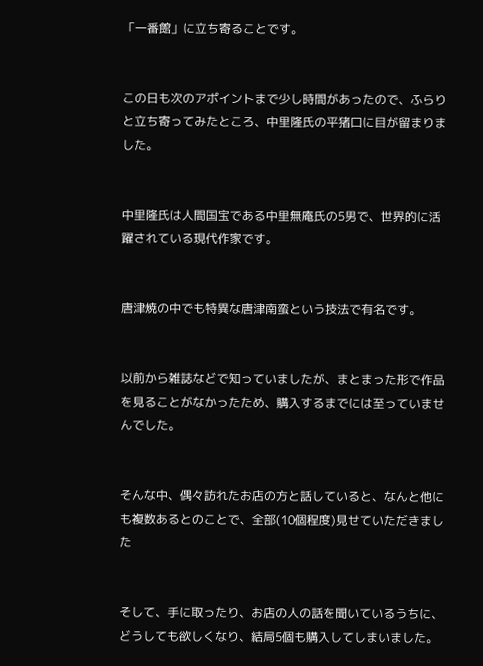「一番館」に立ち寄ることです。


この日も次のアポイントまで少し時間があったので、ふらりと立ち寄ってみたところ、中里隆氏の平猪口に目が留まりました。


中里隆氏は人間国宝である中里無庵氏の5男で、世界的に活躍されている現代作家です。


唐津焼の中でも特異な唐津南蛮という技法で有名です。


以前から雑誌などで知っていましたが、まとまった形で作品を見ることがなかったため、購入するまでには至っていませんでした。


そんな中、偶々訪れたお店の方と話していると、なんと他にも複数あるとのことで、全部(10個程度)見せていただきました


そして、手に取ったり、お店の人の話を聞いているうちに、どうしても欲しくなり、結局5個も購入してしまいました。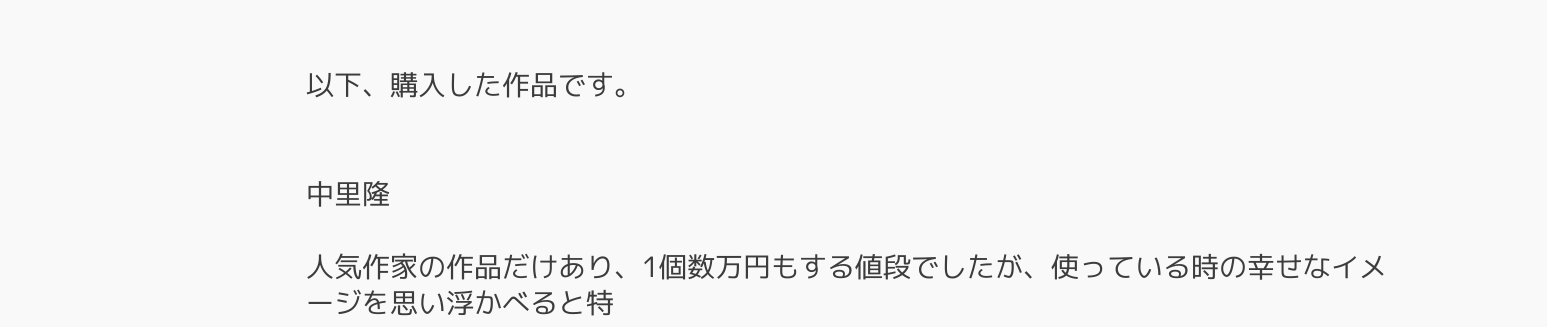以下、購入した作品です。


中里隆

人気作家の作品だけあり、1個数万円もする値段でしたが、使っている時の幸せなイメージを思い浮かべると特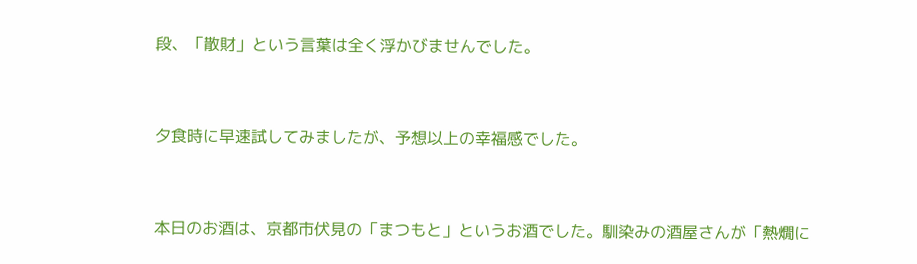段、「散財」という言葉は全く浮かびませんでした。


夕食時に早速試してみましたが、予想以上の幸福感でした。


本日のお酒は、京都市伏見の「まつもと」というお酒でした。馴染みの酒屋さんが「熱燗に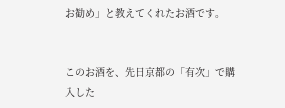お勧め」と教えてくれたお酒です。


このお酒を、先日京都の「有次」で購入した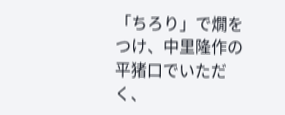「ちろり」で燗をつけ、中里隆作の平猪口でいただく、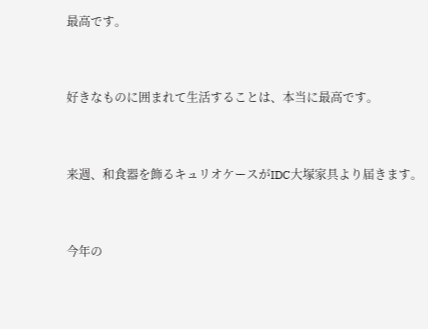最高です。


好きなものに囲まれて生活することは、本当に最高です。


来週、和食器を飾るキュリオケースがIDC大塚家具より届きます。


今年の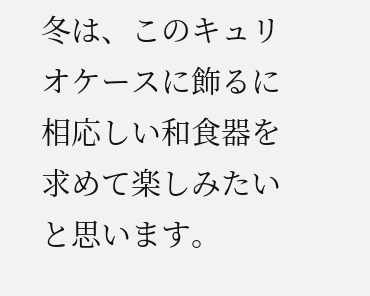冬は、このキュリオケースに飾るに相応しい和食器を求めて楽しみたいと思います。